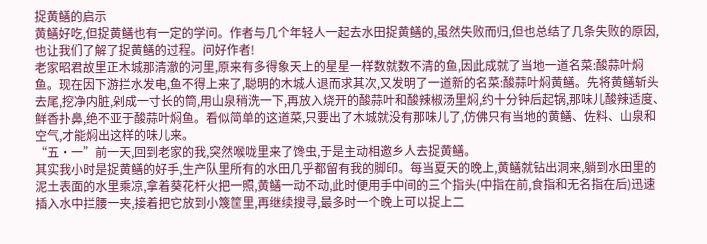捉黄鳝的启示
黄鳝好吃,但捉黄鳝也有一定的学问。作者与几个年轻人一起去水田捉黄鳝的,虽然失败而归,但也总结了几条失败的原因,也让我们了解了捉黄鳝的过程。问好作者!
老家昭君故里正木城那清澈的河里,原来有多得象天上的星星一样数就数不清的鱼,因此成就了当地一道名菜:酸蒜叶焖鱼。现在因下游拦水发电,鱼不得上来了,聪明的木城人退而求其次,又发明了一道新的名菜:酸蒜叶焖黄鳝。先将黄鳝斩头去尾,挖净内脏,剁成一寸长的筒,用山泉稍洗一下,再放入烧开的酸蒜叶和酸辣椒汤里焖,约十分钟后起锅,那味儿酸辣适度、鲜香扑鼻,绝不亚于酸蒜叶焖鱼。看似简单的这道菜,只要出了木城就没有那味儿了,仿佛只有当地的黄鳝、佐料、山泉和空气,才能焖出这样的味儿来。
“五·一”前一天,回到老家的我,突然喉咙里来了馋虫,于是主动相邀乡人去捉黄鳝。
其实我小时是捉黄鳝的好手,生产队里所有的水田几乎都留有我的脚印。每当夏天的晚上,黄鳝就钻出洞来,躺到水田里的泥土表面的水里乘凉,拿着葵花杆火把一照,黄鳝一动不动,此时便用手中间的三个指头(中指在前,食指和无名指在后)迅速插入水中拦腰一夹,接着把它放到小篾筐里,再继续搜寻,最多时一个晚上可以捉上二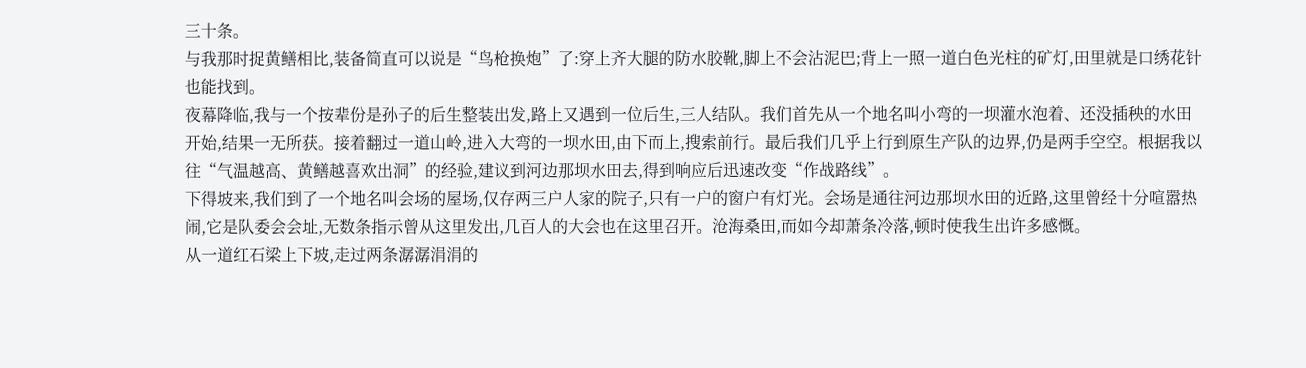三十条。
与我那时捉黄鳝相比,装备简直可以说是“鸟枪换炮”了:穿上齐大腿的防水胶靴,脚上不会沾泥巴;背上一照一道白色光柱的矿灯,田里就是口绣花针也能找到。
夜幕降临,我与一个按辈份是孙子的后生整装出发,路上又遇到一位后生,三人结队。我们首先从一个地名叫小弯的一坝灌水泡着、还没插秧的水田开始,结果一无所获。接着翻过一道山岭,进入大弯的一坝水田,由下而上,搜索前行。最后我们几乎上行到原生产队的边界,仍是两手空空。根据我以往“气温越高、黄鳝越喜欢出洞”的经验,建议到河边那坝水田去,得到响应后迅速改变“作战路线”。
下得坡来,我们到了一个地名叫会场的屋场,仅存两三户人家的院子,只有一户的窗户有灯光。会场是通往河边那坝水田的近路,这里曾经十分喧嚣热闹,它是队委会会址,无数条指示曾从这里发出,几百人的大会也在这里召开。沧海桑田,而如今却萧条冷落,顿时使我生出许多感慨。
从一道红石梁上下坡,走过两条潺潺涓涓的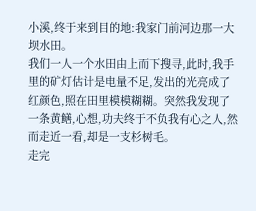小溪,终于来到目的地:我家门前河边那一大坝水田。
我们一人一个水田由上而下搜寻,此时,我手里的矿灯估计是电量不足,发出的光亮成了红颜色,照在田里模模糊糊。突然我发现了一条黄鳝,心想,功夫终于不负我有心之人,然而走近一看,却是一支杉树毛。
走完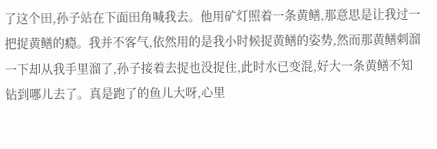了这个田,孙子站在下面田角喊我去。他用矿灯照着一条黄鳝,那意思是让我过一把捉黄鳝的瘾。我并不客气,依然用的是我小时候捉黄鳝的姿势,然而那黄鳝刺溜一下却从我手里溜了,孙子接着去捉也没捉住,此时水已变混,好大一条黄鳝不知钻到哪儿去了。真是跑了的鱼儿大呀,心里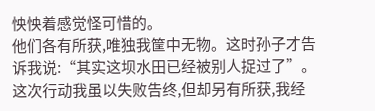怏怏着感觉怪可惜的。
他们各有所获,唯独我筐中无物。这时孙子才告诉我说:“其实这坝水田已经被别人捉过了”。
这次行动我虽以失败告终,但却另有所获,我经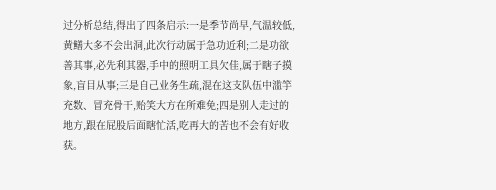过分析总结,得出了四条启示:一是季节尚早,气温较低,黄鳝大多不会出洞,此次行动属于急功近利;二是功欲善其事,必先利其器,手中的照明工具欠佳,属于瞎子摸象,盲目从事;三是自己业务生疏,混在这支队伍中滥竽充数、冒充骨干,贻笑大方在所难免;四是别人走过的地方,跟在屁股后面瞎忙活,吃再大的苦也不会有好收获。